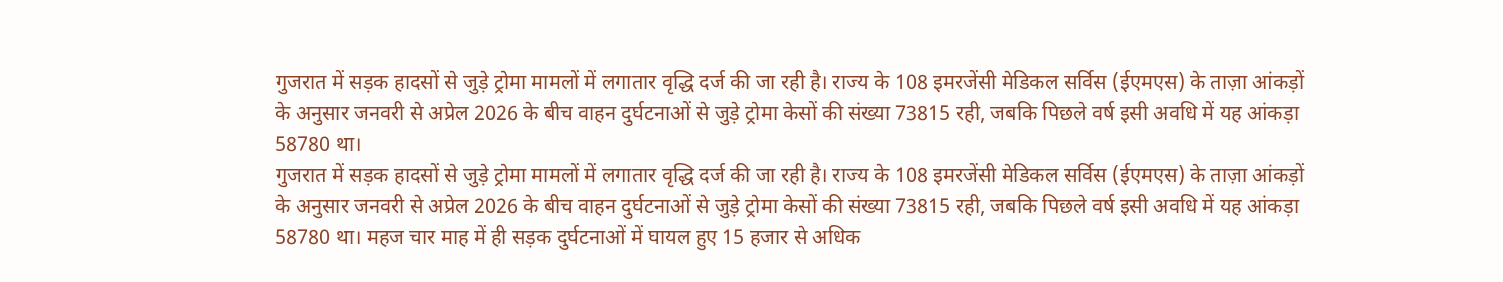गुजरात में सड़क हादसों से जुड़े ट्रोमा मामलों में लगातार वृद्धि दर्ज की जा रही है। राज्य के 108 इमरजेंसी मेडिकल सर्विस (ईएमएस) के ताज़ा आंकड़ों के अनुसार जनवरी से अप्रेल 2026 के बीच वाहन दुर्घटनाओं से जुड़े ट्रोमा केसों की संख्या 73815 रही, जबकि पिछले वर्ष इसी अवधि में यह आंकड़ा 58780 था।
गुजरात में सड़क हादसों से जुड़े ट्रोमा मामलों में लगातार वृद्धि दर्ज की जा रही है। राज्य के 108 इमरजेंसी मेडिकल सर्विस (ईएमएस) के ताज़ा आंकड़ों के अनुसार जनवरी से अप्रेल 2026 के बीच वाहन दुर्घटनाओं से जुड़े ट्रोमा केसों की संख्या 73815 रही, जबकि पिछले वर्ष इसी अवधि में यह आंकड़ा 58780 था। महज चार माह में ही सड़क दुर्घटनाओं में घायल हुए 15 हजार से अधिक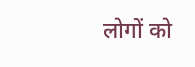लोगों को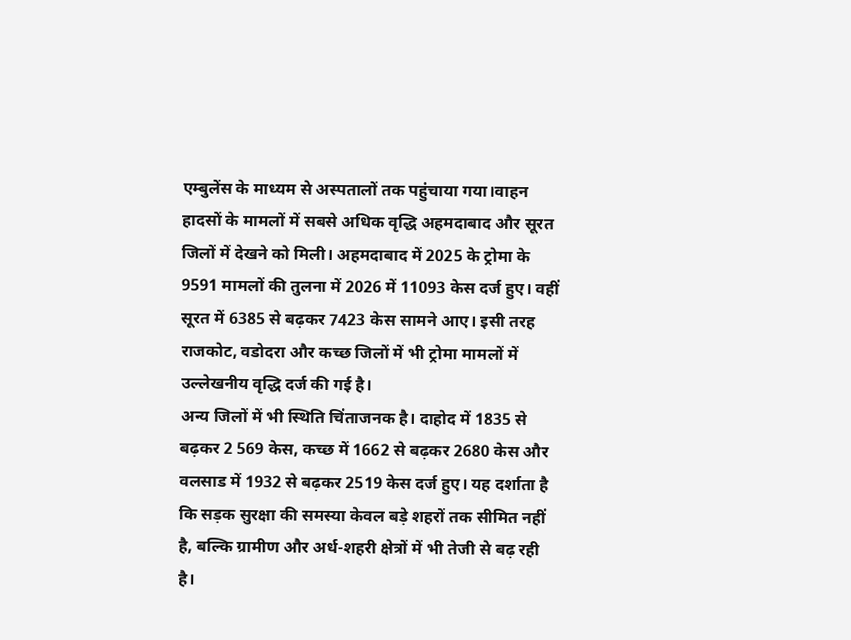एम्बुलेंस के माध्यम से अस्पतालों तक पहुंचाया गया।वाहन हादसों के मामलों में सबसे अधिक वृद्धि अहमदाबाद और सूरत जिलों में देखने को मिली। अहमदाबाद में 2025 के ट्रोमा के 9591 मामलों की तुलना में 2026 में 11093 केस दर्ज हुए। वहीं सूरत में 6385 से बढ़कर 7423 केस सामने आए। इसी तरह राजकोट, वडोदरा और कच्छ जिलों में भी ट्रोमा मामलों में उल्लेखनीय वृद्धि दर्ज की गई है।
अन्य जिलों में भी स्थिति चिंताजनक है। दाहोद में 1835 से बढ़कर 2 569 केस, कच्छ में 1662 से बढ़कर 2680 केस और वलसाड में 1932 से बढ़कर 2519 केस दर्ज हुए। यह दर्शाता है कि सड़क सुरक्षा की समस्या केवल बड़े शहरों तक सीमित नहीं है, बल्कि ग्रामीण और अर्ध-शहरी क्षेत्रों में भी तेजी से बढ़ रही है।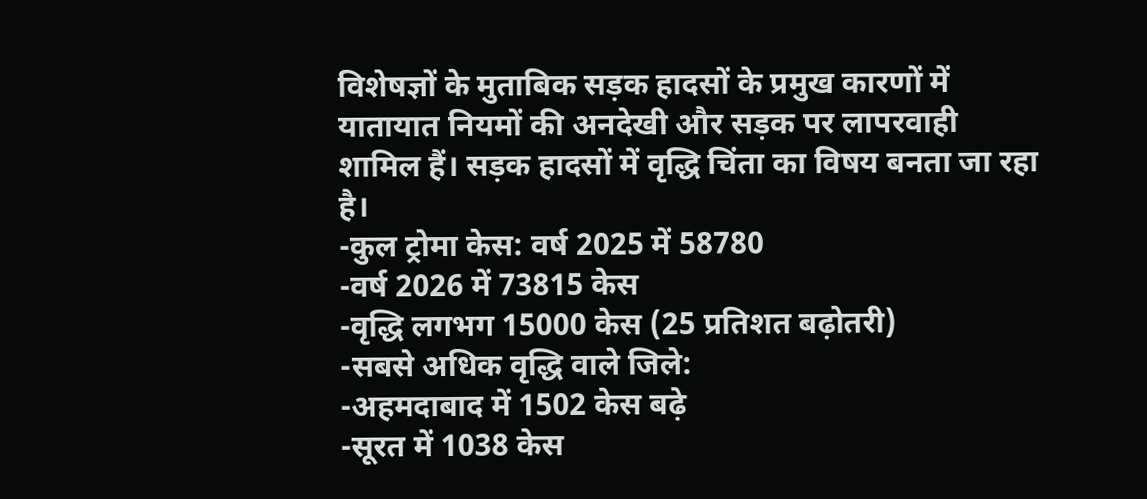विशेषज्ञों के मुताबिक सड़क हादसों के प्रमुख कारणों में यातायात नियमों की अनदेखी और सड़क पर लापरवाही शामिल हैं। सड़क हादसों में वृद्धि चिंता का विषय बनता जा रहा है।
-कुल ट्रोमा केस: वर्ष 2025 में 58780
-वर्ष 2026 में 73815 केस
-वृद्धि लगभग 15000 केस (25 प्रतिशत बढ़ोतरी)
-सबसे अधिक वृद्धि वाले जिले:
-अहमदाबाद में 1502 केस बढ़े
-सूरत में 1038 केस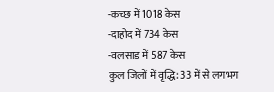-कच्छ में 1018 केस
-दाहोद में 734 केस
-वलसाड में 587 केस
कुल जिलों में वृद्धि: 33 में से लगभग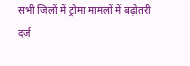सभी जिलों में ट्रोमा मामलों में बढ़ोतरी दर्ज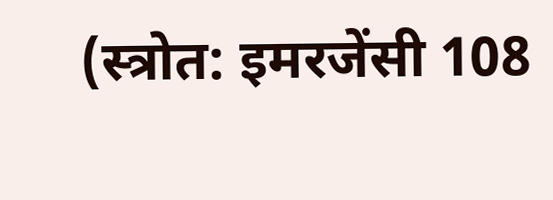(स्त्रोत: इमरजेंसी 108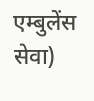एम्बुलेंस सेवा)